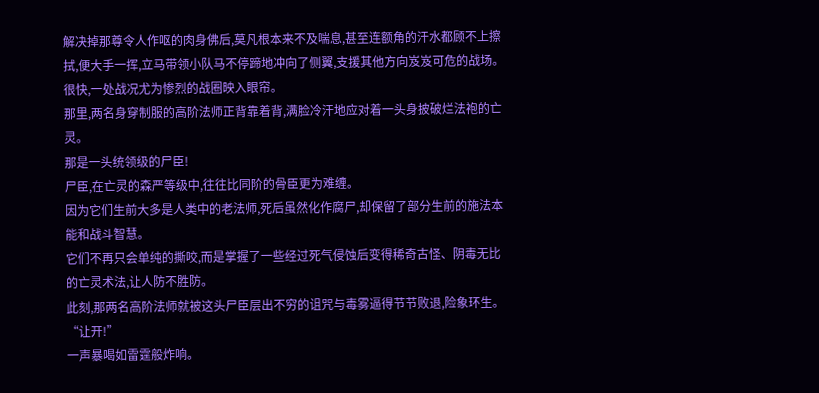解决掉那尊令人作呕的肉身佛后,莫凡根本来不及喘息,甚至连额角的汗水都顾不上擦拭,便大手一挥,立马带领小队马不停蹄地冲向了侧翼,支援其他方向岌岌可危的战场。
很快,一处战况尤为惨烈的战圈映入眼帘。
那里,两名身穿制服的高阶法师正背靠着背,满脸冷汗地应对着一头身披破烂法袍的亡灵。
那是一头统领级的尸臣!
尸臣,在亡灵的森严等级中,往往比同阶的骨臣更为难缠。
因为它们生前大多是人类中的老法师,死后虽然化作腐尸,却保留了部分生前的施法本能和战斗智慧。
它们不再只会单纯的撕咬,而是掌握了一些经过死气侵蚀后变得稀奇古怪、阴毒无比的亡灵术法,让人防不胜防。
此刻,那两名高阶法师就被这头尸臣层出不穷的诅咒与毒雾逼得节节败退,险象环生。
“让开!”
一声暴喝如雷霆般炸响。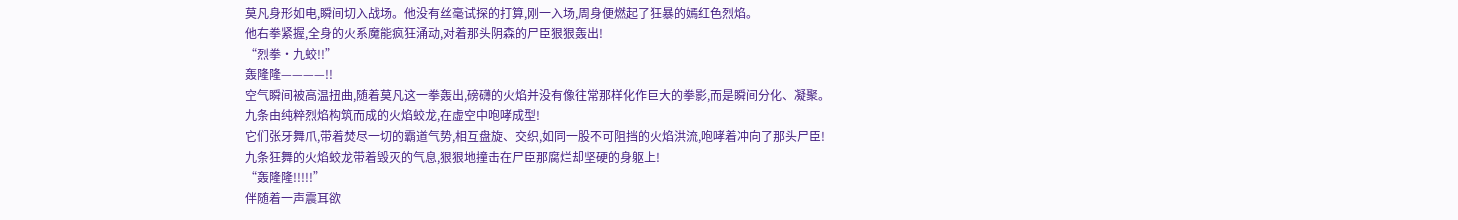莫凡身形如电,瞬间切入战场。他没有丝毫试探的打算,刚一入场,周身便燃起了狂暴的嫣红色烈焰。
他右拳紧握,全身的火系魔能疯狂涌动,对着那头阴森的尸臣狠狠轰出!
“烈拳·九蛟!!”
轰隆隆————!!
空气瞬间被高温扭曲,随着莫凡这一拳轰出,磅礴的火焰并没有像往常那样化作巨大的拳影,而是瞬间分化、凝聚。
九条由纯粹烈焰构筑而成的火焰蛟龙,在虚空中咆哮成型!
它们张牙舞爪,带着焚尽一切的霸道气势,相互盘旋、交织,如同一股不可阻挡的火焰洪流,咆哮着冲向了那头尸臣!
九条狂舞的火焰蛟龙带着毁灭的气息,狠狠地撞击在尸臣那腐烂却坚硬的身躯上!
“轰隆隆!!!!!”
伴随着一声震耳欲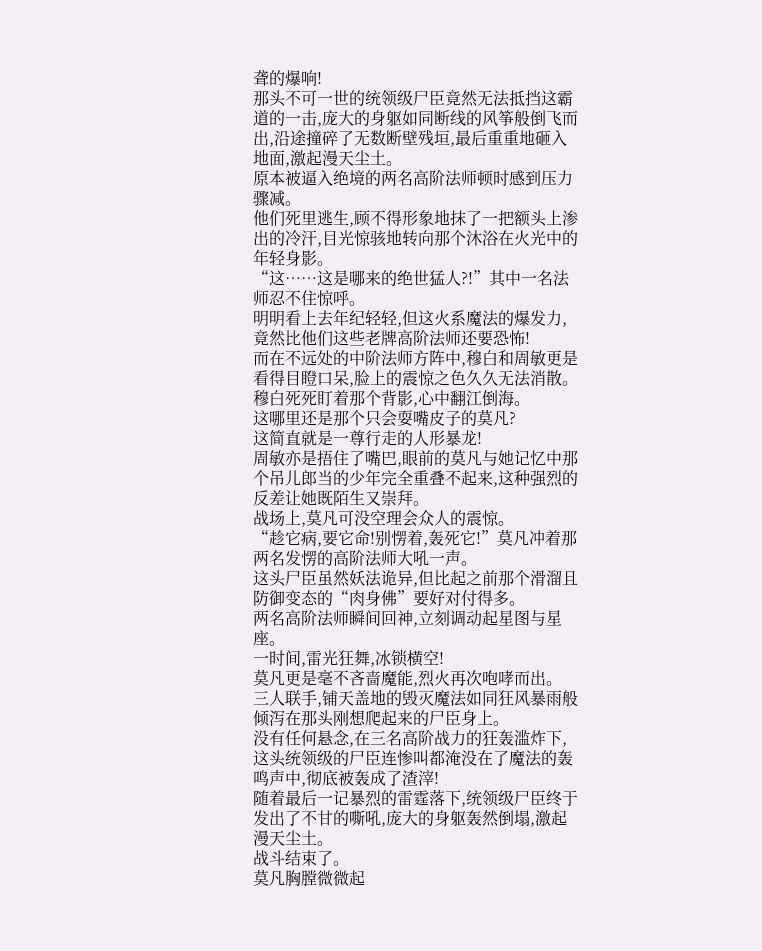聋的爆响!
那头不可一世的统领级尸臣竟然无法抵挡这霸道的一击,庞大的身躯如同断线的风筝般倒飞而出,沿途撞碎了无数断壁残垣,最后重重地砸入地面,激起漫天尘土。
原本被逼入绝境的两名高阶法师顿时感到压力骤减。
他们死里逃生,顾不得形象地抹了一把额头上渗出的冷汗,目光惊骇地转向那个沐浴在火光中的年轻身影。
“这……这是哪来的绝世猛人?!”其中一名法师忍不住惊呼。
明明看上去年纪轻轻,但这火系魔法的爆发力,竟然比他们这些老牌高阶法师还要恐怖!
而在不远处的中阶法师方阵中,穆白和周敏更是看得目瞪口呆,脸上的震惊之色久久无法消散。
穆白死死盯着那个背影,心中翻江倒海。
这哪里还是那个只会耍嘴皮子的莫凡?
这简直就是一尊行走的人形暴龙!
周敏亦是捂住了嘴巴,眼前的莫凡与她记忆中那个吊儿郎当的少年完全重叠不起来,这种强烈的反差让她既陌生又崇拜。
战场上,莫凡可没空理会众人的震惊。
“趁它病,要它命!别愣着,轰死它!”莫凡冲着那两名发愣的高阶法师大吼一声。
这头尸臣虽然妖法诡异,但比起之前那个滑溜且防御变态的“肉身佛”要好对付得多。
两名高阶法师瞬间回神,立刻调动起星图与星座。
一时间,雷光狂舞,冰锁横空!
莫凡更是毫不吝啬魔能,烈火再次咆哮而出。
三人联手,铺天盖地的毁灭魔法如同狂风暴雨般倾泻在那头刚想爬起来的尸臣身上。
没有任何悬念,在三名高阶战力的狂轰滥炸下,这头统领级的尸臣连惨叫都淹没在了魔法的轰鸣声中,彻底被轰成了渣滓!
随着最后一记暴烈的雷霆落下,统领级尸臣终于发出了不甘的嘶吼,庞大的身躯轰然倒塌,激起漫天尘土。
战斗结束了。
莫凡胸膛微微起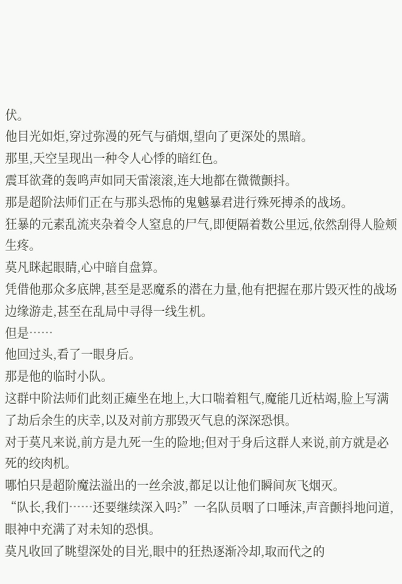伏。
他目光如炬,穿过弥漫的死气与硝烟,望向了更深处的黑暗。
那里,天空呈现出一种令人心悸的暗红色。
震耳欲聋的轰鸣声如同天雷滚滚,连大地都在微微颤抖。
那是超阶法师们正在与那头恐怖的鬼魆暴君进行殊死搏杀的战场。
狂暴的元素乱流夹杂着令人窒息的尸气,即便隔着数公里远,依然刮得人脸颊生疼。
莫凡眯起眼睛,心中暗自盘算。
凭借他那众多底牌,甚至是恶魔系的潜在力量,他有把握在那片毁灭性的战场边缘游走,甚至在乱局中寻得一线生机。
但是……
他回过头,看了一眼身后。
那是他的临时小队。
这群中阶法师们此刻正瘫坐在地上,大口喘着粗气,魔能几近枯竭,脸上写满了劫后余生的庆幸,以及对前方那毁灭气息的深深恐惧。
对于莫凡来说,前方是九死一生的险地;但对于身后这群人来说,前方就是必死的绞肉机。
哪怕只是超阶魔法溢出的一丝余波,都足以让他们瞬间灰飞烟灭。
“队长,我们……还要继续深入吗?”一名队员咽了口唾沫,声音颤抖地问道,眼神中充满了对未知的恐惧。
莫凡收回了眺望深处的目光,眼中的狂热逐渐冷却,取而代之的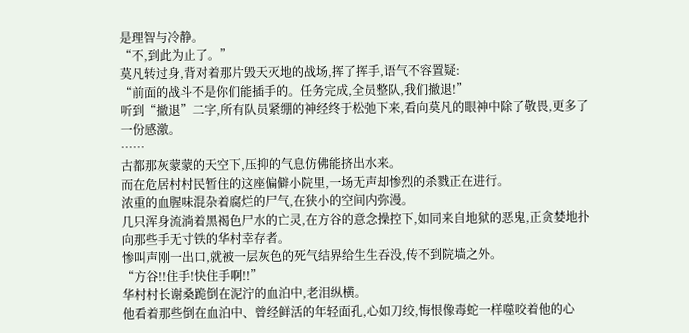是理智与冷静。
“不,到此为止了。”
莫凡转过身,背对着那片毁天灭地的战场,挥了挥手,语气不容置疑:
“前面的战斗不是你们能插手的。任务完成,全员整队,我们撤退!”
听到“撤退”二字,所有队员紧绷的神经终于松弛下来,看向莫凡的眼神中除了敬畏,更多了一份感激。
……
古都那灰蒙蒙的天空下,压抑的气息仿佛能挤出水来。
而在危居村村民暂住的这座偏僻小院里,一场无声却惨烈的杀戮正在进行。
浓重的血腥味混杂着腐烂的尸气,在狭小的空间内弥漫。
几只浑身流淌着黑褐色尸水的亡灵,在方谷的意念操控下,如同来自地狱的恶鬼,正贪婪地扑向那些手无寸铁的华村幸存者。
惨叫声刚一出口,就被一层灰色的死气结界给生生吞没,传不到院墙之外。
“方谷!!住手!快住手啊!!”
华村村长谢桑跪倒在泥泞的血泊中,老泪纵横。
他看着那些倒在血泊中、曾经鲜活的年轻面孔,心如刀绞,悔恨像毒蛇一样噬咬着他的心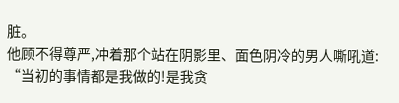脏。
他顾不得尊严,冲着那个站在阴影里、面色阴冷的男人嘶吼道:
“当初的事情都是我做的!是我贪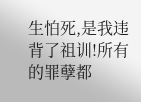生怕死,是我违背了祖训!所有的罪孽都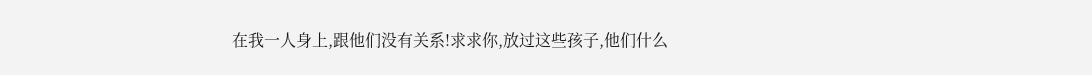在我一人身上,跟他们没有关系!求求你,放过这些孩子,他们什么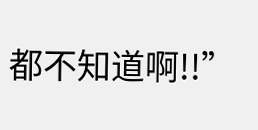都不知道啊!!”